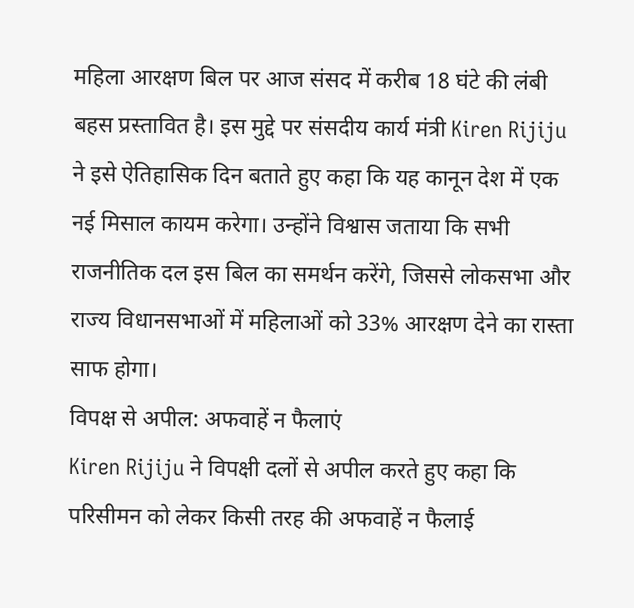महिला आरक्षण बिल पर आज संसद में करीब 18 घंटे की लंबी बहस प्रस्तावित है। इस मुद्दे पर संसदीय कार्य मंत्री Kiren Rijiju ने इसे ऐतिहासिक दिन बताते हुए कहा कि यह कानून देश में एक नई मिसाल कायम करेगा। उन्होंने विश्वास जताया कि सभी राजनीतिक दल इस बिल का समर्थन करेंगे, जिससे लोकसभा और राज्य विधानसभाओं में महिलाओं को 33% आरक्षण देने का रास्ता साफ होगा।
विपक्ष से अपील: अफवाहें न फैलाएं
Kiren Rijiju ने विपक्षी दलों से अपील करते हुए कहा कि परिसीमन को लेकर किसी तरह की अफवाहें न फैलाई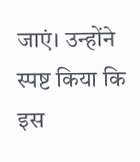जाएं। उन्होंने स्पष्ट किया कि इस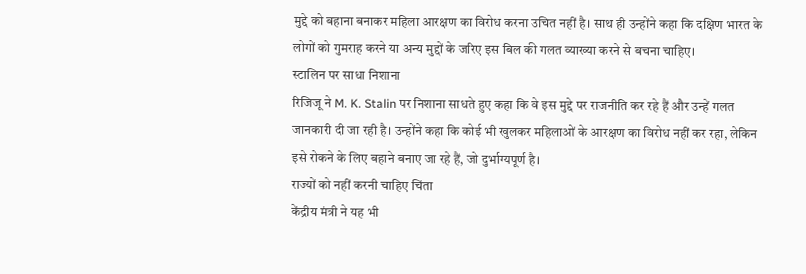मुद्दे को बहाना बनाकर महिला आरक्षण का विरोध करना उचित नहीं है। साथ ही उन्होंने कहा कि दक्षिण भारत के लोगों को गुमराह करने या अन्य मुद्दों के जरिए इस बिल की गलत व्याख्या करने से बचना चाहिए।
स्टालिन पर साधा निशाना
रिजिजू ने M. K. Stalin पर निशाना साधते हुए कहा कि वे इस मुद्दे पर राजनीति कर रहे हैं और उन्हें गलत जानकारी दी जा रही है। उन्होंने कहा कि कोई भी खुलकर महिलाओं के आरक्षण का विरोध नहीं कर रहा, लेकिन इसे रोकने के लिए बहाने बनाए जा रहे हैं, जो दुर्भाग्यपूर्ण है।
राज्यों को नहीं करनी चाहिए चिंता
केंद्रीय मंत्री ने यह भी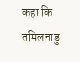कहा कि तमिलनाडु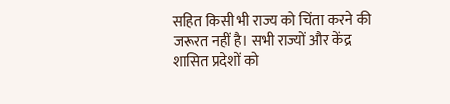सहित किसी भी राज्य को चिंता करने की जरूरत नहीं है। सभी राज्यों और केंद्र शासित प्रदेशों को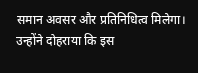समान अवसर और प्रतिनिधित्व मिलेगा। उन्होंने दोहराया कि इस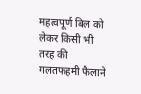महत्वपूर्ण बिल को लेकर किसी भी तरह की गलतफहमी फैलाने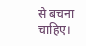से बचना चाहिए।